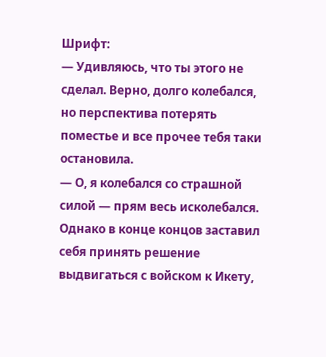Шрифт:
— Удивляюсь, что ты этого не сделал. Верно, долго колебался, но перспектива потерять поместье и все прочее тебя таки остановила.
— О, я колебался со страшной силой — прям весь исколебался. Однако в конце концов заставил себя принять решение выдвигаться с войском к Икету,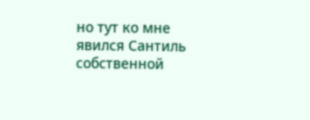но тут ко мне явился Сантиль собственной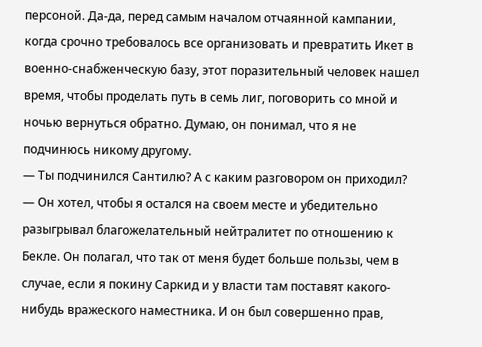персоной. Да-да, перед самым началом отчаянной кампании, когда срочно требовалось все организовать и превратить Икет в военно-снабженческую базу, этот поразительный человек нашел время, чтобы проделать путь в семь лиг, поговорить со мной и ночью вернуться обратно. Думаю, он понимал, что я не подчинюсь никому другому.
— Ты подчинился Сантилю? А с каким разговором он приходил?
— Он хотел, чтобы я остался на своем месте и убедительно разыгрывал благожелательный нейтралитет по отношению к Бекле. Он полагал, что так от меня будет больше пользы, чем в случае, если я покину Саркид и у власти там поставят какого-нибудь вражеского наместника. И он был совершенно прав,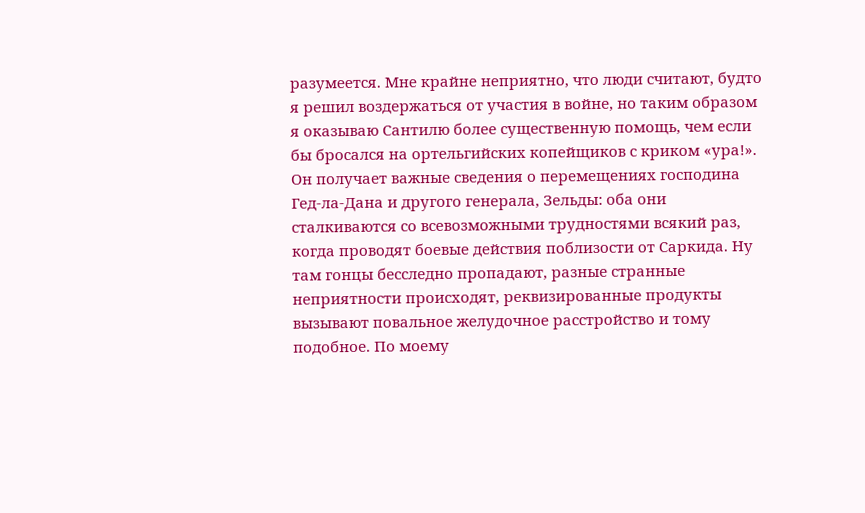разумеется. Мне крайне неприятно, что люди считают, будто я решил воздержаться от участия в войне, но таким образом я оказываю Сантилю более существенную помощь, чем если бы бросался на ортельгийских копейщиков с криком «ура!». Он получает важные сведения о перемещениях господина Гед-ла-Дана и другого генерала, Зельды: оба они сталкиваются со всевозможными трудностями всякий раз, когда проводят боевые действия поблизости от Саркида. Ну там гонцы бесследно пропадают, разные странные неприятности происходят, реквизированные продукты вызывают повальное желудочное расстройство и тому подобное. По моему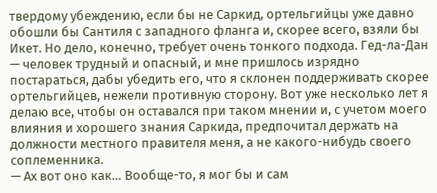твердому убеждению, если бы не Саркид, ортельгийцы уже давно обошли бы Сантиля с западного фланга и, скорее всего, взяли бы Икет. Но дело, конечно, требует очень тонкого подхода. Гед-ла-Дан — человек трудный и опасный, и мне пришлось изрядно постараться, дабы убедить его, что я склонен поддерживать скорее ортельгийцев, нежели противную сторону. Вот уже несколько лет я делаю все, чтобы он оставался при таком мнении и, с учетом моего влияния и хорошего знания Саркида, предпочитал держать на должности местного правителя меня, а не какого-нибудь своего соплеменника.
— Ах вот оно как… Вообще-то, я мог бы и сам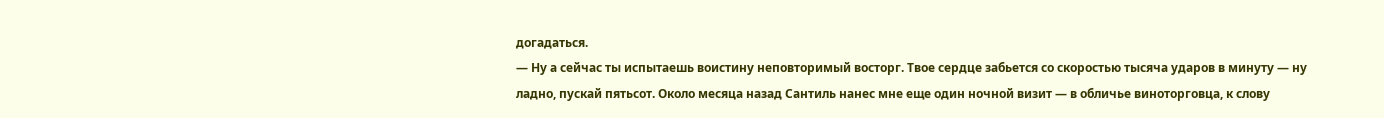догадаться.
— Ну а сейчас ты испытаешь воистину неповторимый восторг. Твое сердце забьется со скоростью тысяча ударов в минуту — ну ладно, пускай пятьсот. Около месяца назад Сантиль нанес мне еще один ночной визит — в обличье виноторговца, к слову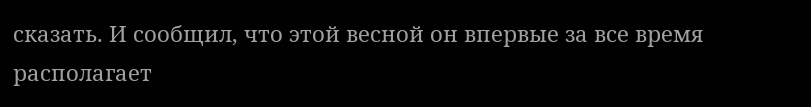сказать. И сообщил, что этой весной он впервые за все время располагает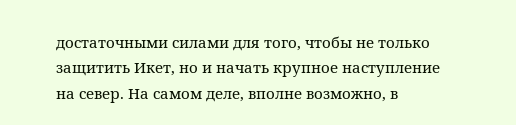достаточными силами для того, чтобы не только защитить Икет, но и начать крупное наступление на север. На самом деле, вполне возможно, в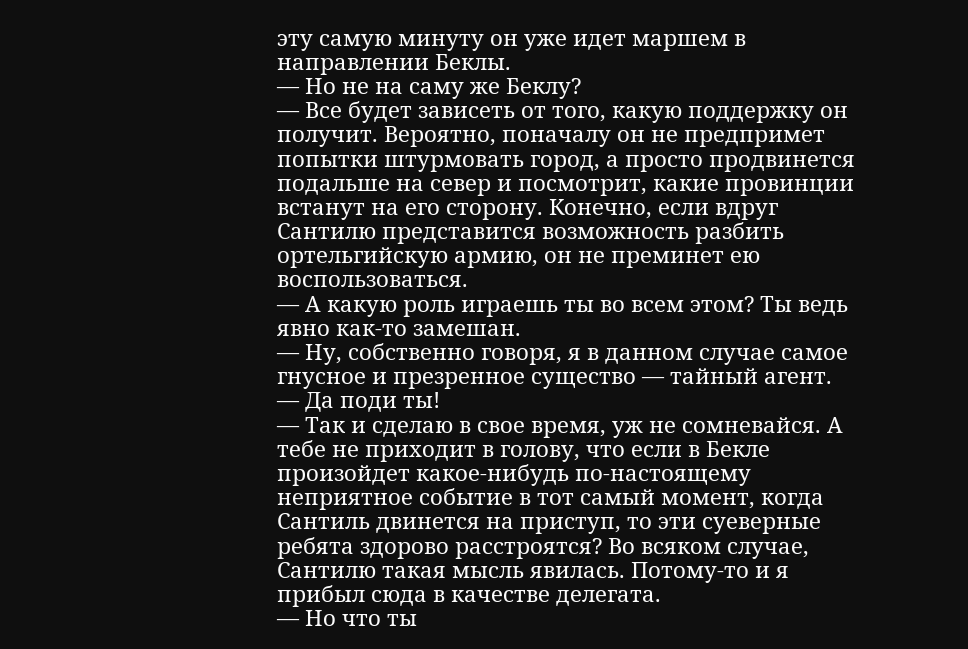эту самую минуту он уже идет маршем в направлении Беклы.
— Но не на саму же Беклу?
— Все будет зависеть от того, какую поддержку он получит. Вероятно, поначалу он не предпримет попытки штурмовать город, а просто продвинется подальше на север и посмотрит, какие провинции встанут на его сторону. Конечно, если вдруг Сантилю представится возможность разбить ортельгийскую армию, он не преминет ею воспользоваться.
— А какую роль играешь ты во всем этом? Ты ведь явно как-то замешан.
— Ну, собственно говоря, я в данном случае самое гнусное и презренное существо — тайный агент.
— Да поди ты!
— Так и сделаю в свое время, уж не сомневайся. А тебе не приходит в голову, что если в Бекле произойдет какое-нибудь по-настоящему неприятное событие в тот самый момент, когда Сантиль двинется на приступ, то эти суеверные ребята здорово расстроятся? Во всяком случае, Сантилю такая мысль явилась. Потому-то и я прибыл сюда в качестве делегата.
— Но что ты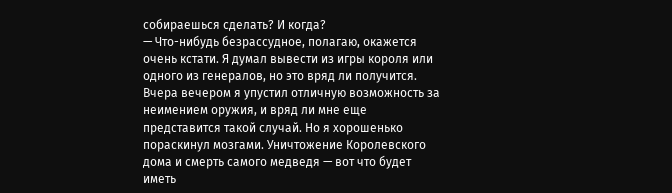собираешься сделать? И когда?
— Что-нибудь безрассудное, полагаю, окажется очень кстати. Я думал вывести из игры короля или одного из генералов, но это вряд ли получится. Вчера вечером я упустил отличную возможность за неимением оружия, и вряд ли мне еще представится такой случай. Но я хорошенько пораскинул мозгами. Уничтожение Королевского дома и смерть самого медведя — вот что будет иметь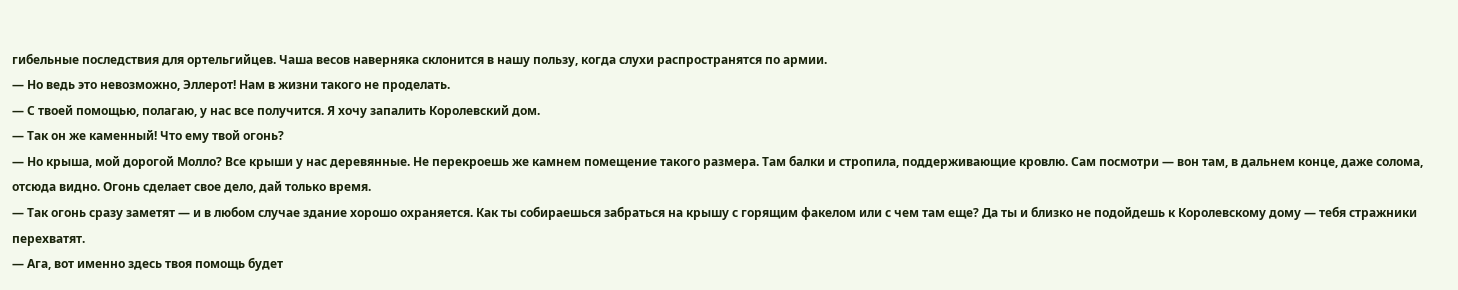гибельные последствия для ортельгийцев. Чаша весов наверняка склонится в нашу пользу, когда слухи распространятся по армии.
— Но ведь это невозможно, Эллерот! Нам в жизни такого не проделать.
— С твоей помощью, полагаю, у нас все получится. Я хочу запалить Королевский дом.
— Так он же каменный! Что ему твой огонь?
— Но крыша, мой дорогой Молло? Все крыши у нас деревянные. Не перекроешь же камнем помещение такого размера. Там балки и стропила, поддерживающие кровлю. Сам посмотри — вон там, в дальнем конце, даже солома, отсюда видно. Огонь сделает свое дело, дай только время.
— Так огонь сразу заметят — и в любом случае здание хорошо охраняется. Как ты собираешься забраться на крышу с горящим факелом или с чем там еще? Да ты и близко не подойдешь к Королевскому дому — тебя стражники перехватят.
— Ага, вот именно здесь твоя помощь будет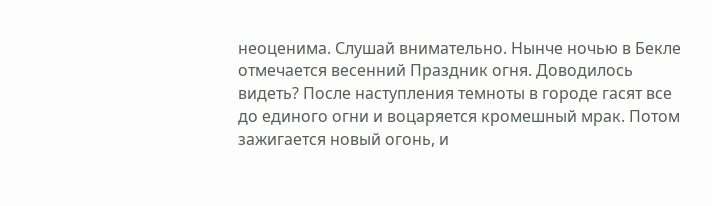неоценима. Слушай внимательно. Нынче ночью в Бекле отмечается весенний Праздник огня. Доводилось видеть? После наступления темноты в городе гасят все до единого огни и воцаряется кромешный мрак. Потом зажигается новый огонь, и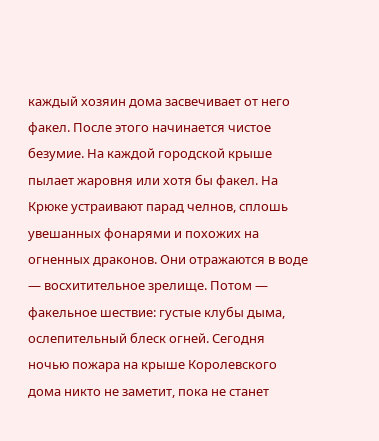каждый хозяин дома засвечивает от него факел. После этого начинается чистое безумие. На каждой городской крыше пылает жаровня или хотя бы факел. На Крюке устраивают парад челнов, сплошь увешанных фонарями и похожих на огненных драконов. Они отражаются в воде — восхитительное зрелище. Потом — факельное шествие: густые клубы дыма, ослепительный блеск огней. Сегодня ночью пожара на крыше Королевского дома никто не заметит, пока не станет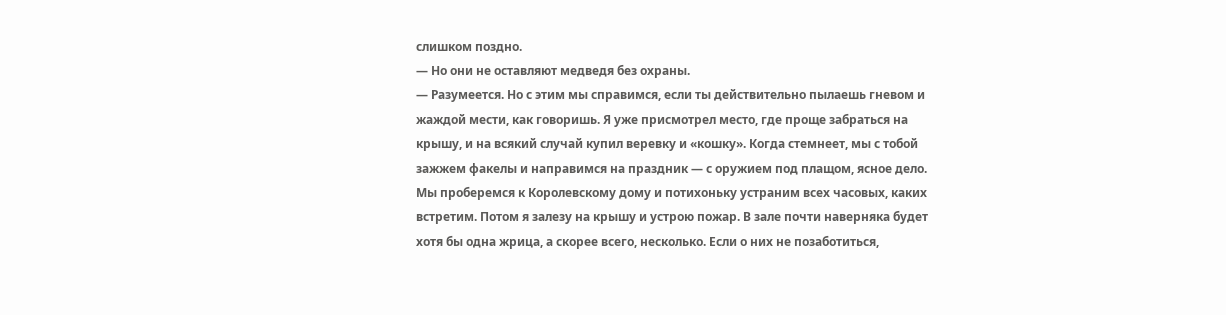слишком поздно.
— Но они не оставляют медведя без охраны.
— Разумеется. Но с этим мы справимся, если ты действительно пылаешь гневом и жаждой мести, как говоришь. Я уже присмотрел место, где проще забраться на крышу, и на всякий случай купил веревку и «кошку». Когда стемнеет, мы с тобой зажжем факелы и направимся на праздник — с оружием под плащом, ясное дело. Мы проберемся к Королевскому дому и потихоньку устраним всех часовых, каких встретим. Потом я залезу на крышу и устрою пожар. В зале почти наверняка будет хотя бы одна жрица, а скорее всего, несколько. Если о них не позаботиться,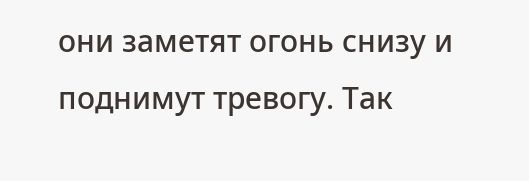они заметят огонь снизу и поднимут тревогу. Так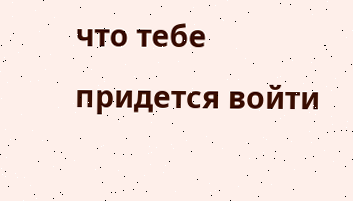что тебе придется войти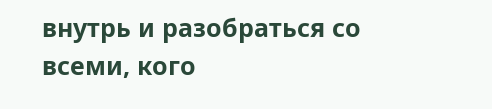внутрь и разобраться со всеми, кого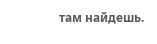там найдешь.